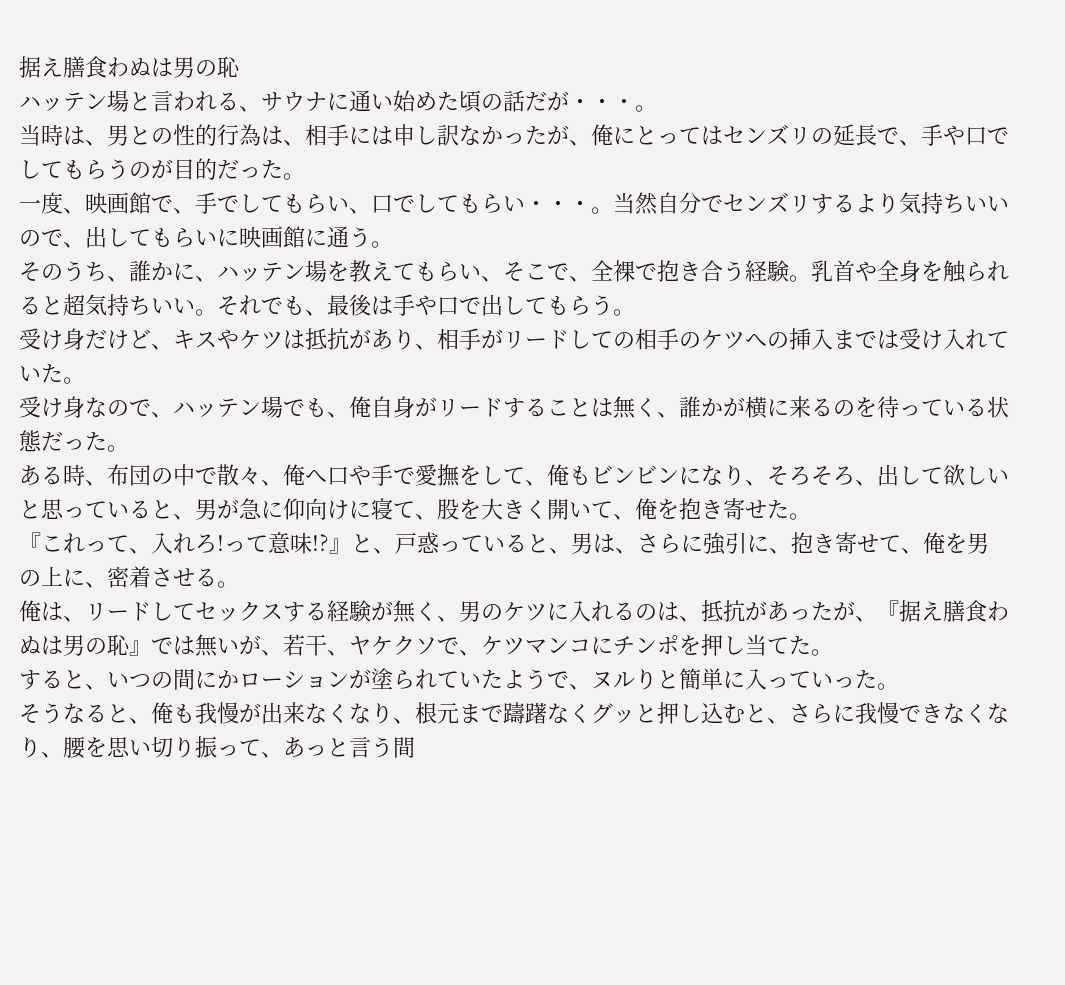据え膳食わぬは男の恥
ハッテン場と言われる、サウナに通い始めた頃の話だが・・・。
当時は、男との性的行為は、相手には申し訳なかったが、俺にとってはセンズリの延長で、手や口でしてもらうのが目的だった。
一度、映画館で、手でしてもらい、口でしてもらい・・・。当然自分でセンズリするより気持ちいいので、出してもらいに映画館に通う。
そのうち、誰かに、ハッテン場を教えてもらい、そこで、全裸で抱き合う経験。乳首や全身を触られると超気持ちいい。それでも、最後は手や口で出してもらう。
受け身だけど、キスやケツは抵抗があり、相手がリードしての相手のケツへの挿入までは受け入れていた。
受け身なので、ハッテン場でも、俺自身がリードすることは無く、誰かが横に来るのを待っている状態だった。
ある時、布団の中で散々、俺へ口や手で愛撫をして、俺もビンビンになり、そろそろ、出して欲しいと思っていると、男が急に仰向けに寝て、股を大きく開いて、俺を抱き寄せた。
『これって、入れろ!って意味!?』と、戸惑っていると、男は、さらに強引に、抱き寄せて、俺を男の上に、密着させる。
俺は、リードしてセックスする経験が無く、男のケツに入れるのは、抵抗があったが、『据え膳食わぬは男の恥』では無いが、若干、ヤケクソで、ケツマンコにチンポを押し当てた。
すると、いつの間にかローションが塗られていたようで、ヌルりと簡単に入っていった。
そうなると、俺も我慢が出来なくなり、根元まで躊躇なくグッと押し込むと、さらに我慢できなくなり、腰を思い切り振って、あっと言う間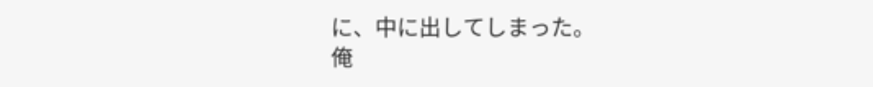に、中に出してしまった。
俺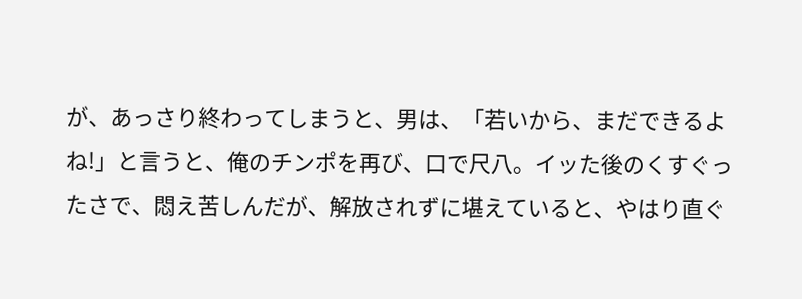が、あっさり終わってしまうと、男は、「若いから、まだできるよね!」と言うと、俺のチンポを再び、口で尺八。イッた後のくすぐったさで、悶え苦しんだが、解放されずに堪えていると、やはり直ぐ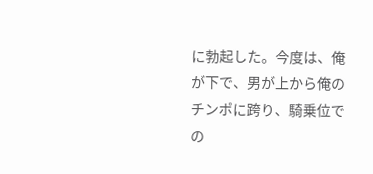に勃起した。今度は、俺が下で、男が上から俺のチンポに跨り、騎乗位での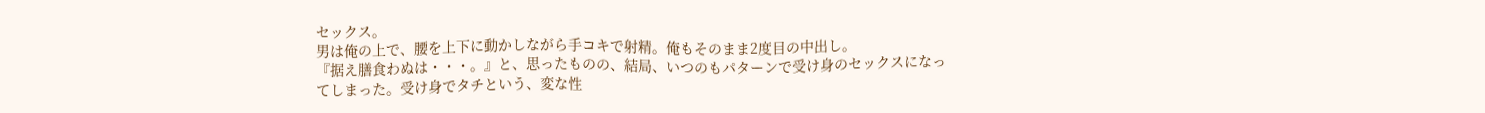セックス。
男は俺の上で、腰を上下に動かしながら手コキで射精。俺もそのまま2度目の中出し。
『据え膳食わぬは・・・。』と、思ったものの、結局、いつのもパターンで受け身のセックスになってしまった。受け身でタチという、変な性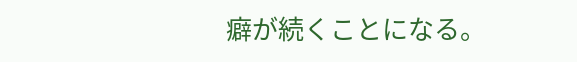癖が続くことになる。